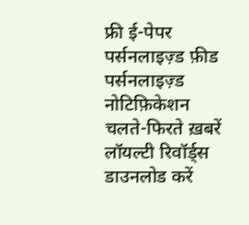फ्री ई-पेपर
पर्सनलाइज़्ड फ़ीड
पर्सनलाइज़्ड नोटिफ़िकेशन
चलते-फिरते ख़बरें
लॉयल्टी रिवॉर्ड्स
डाउनलोड करें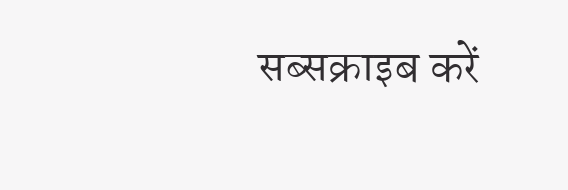सब्सक्राइब करें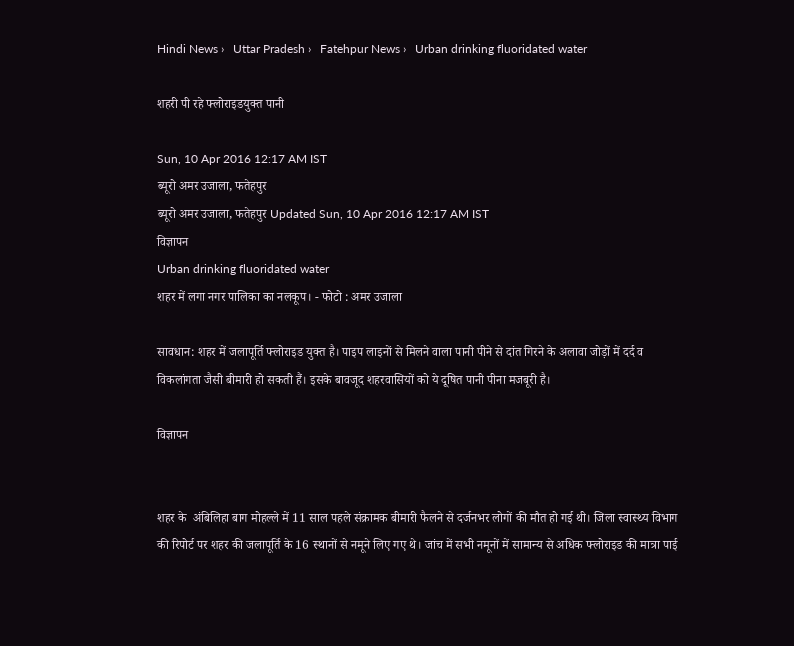Hindi News ›   Uttar Pradesh ›   Fatehpur News ›   Urban drinking fluoridated water

शहरी पी रहे फ्लोराइडयुक्त पानी

Sun, 10 Apr 2016 12:17 AM IST
ब्यूरो अमर उजाला, फतेहपुर
ब्यूरो अमर उजाला, फतेहपुर Updated Sun, 10 Apr 2016 12:17 AM IST
विज्ञापन
Urban drinking fluoridated water
शहर में लगा नगर पालिका का नलकूप। - फोटो : अमर उजाला

सावधान: शहर में जलापूर्ति फ्लोराइड युक्त है। पाइप लाइनों से मिलने वाला पानी पीने से दांत गिरने के अलावा जोड़ों में दर्द व विकलांगता जैसी बीमारी हो सकती हैं। इसके बावजूद शहरवासियों को ये दूषित पानी पीना मजबूरी है।

विज्ञापन


शहर के  अंबिलिहा बाग मोहल्ले में 11 साल पहले संक्रामक बीमारी फैलने से दर्जनभर लोगों की मौत हो गई थी। जिला स्वास्थ्य विभाग की रिपोर्ट पर शहर की जलापूर्ति के 16 स्थानों से नमूने लिए गए थे। जांच में सभी नमूनों में सामान्य से अधिक फ्लोराइड की मात्रा पाई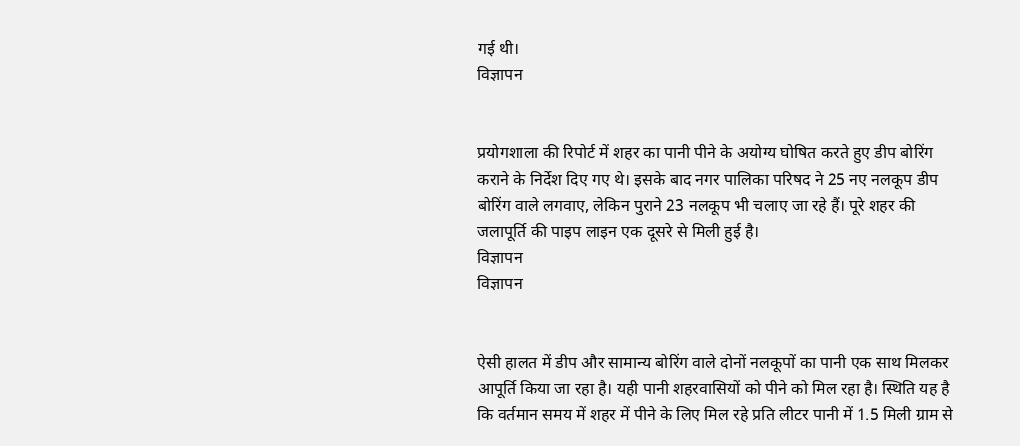गई थी।
विज्ञापन


प्रयोगशाला की रिपोर्ट में शहर का पानी पीने के अयोग्य घोषित करते हुए डीप बोरिंग कराने के निर्देश दिए गए थे। इसके बाद नगर पालिका परिषद ने 25 नए नलकूप डीप बोरिंग वाले लगवाए, लेकिन पुराने 23 नलकूप भी चलाए जा रहे हैं। पूरे शहर की जलापूर्ति की पाइप लाइन एक दूसरे से मिली हुई है।
विज्ञापन
विज्ञापन


ऐसी हालत में डीप और सामान्य बोरिंग वाले दोनों नलकूपों का पानी एक साथ मिलकर आपूर्ति किया जा रहा है। यही पानी शहरवासियों को पीने को मिल रहा है। स्थिति यह है कि वर्तमान समय में शहर में पीने के लिए मिल रहे प्रति लीटर पानी में 1.5 मिली ग्राम से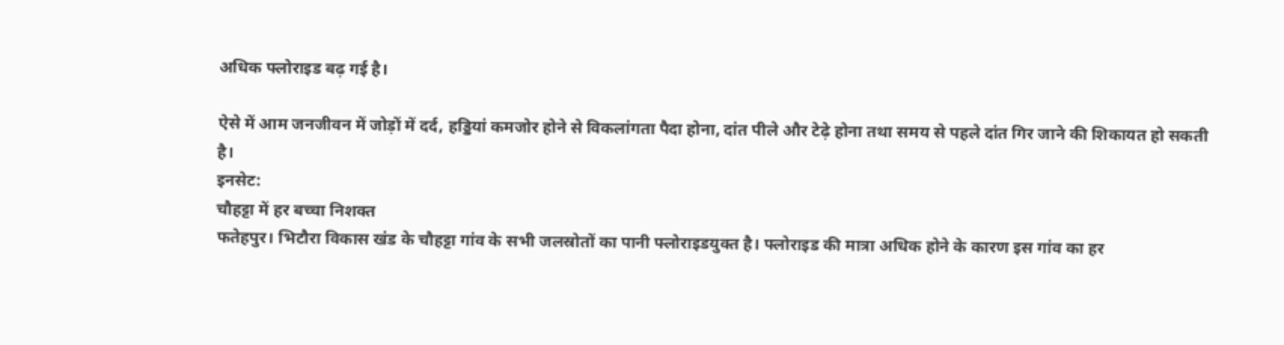अधिक फ्लोराइड बढ़ गई है।

ऐसे में आम जनजीवन में जोड़ों में दर्द, हड्डियां कमजोर होने से विकलांगता पैदा होना, दांत पीले और टेढ़े होना तथा समय से पहले दांत गिर जाने की शिकायत हो सकती है।
इनसेट:
चौहट्टा में हर बच्चा निशक्त
फतेहपुर। भिटौरा विकास खंड के चौहट्टा गांव के सभी जलस्रोतों का पानी फ्लोराइडयुक्त है। फ्लोराइड की मात्रा अधिक होने के कारण इस गांव का हर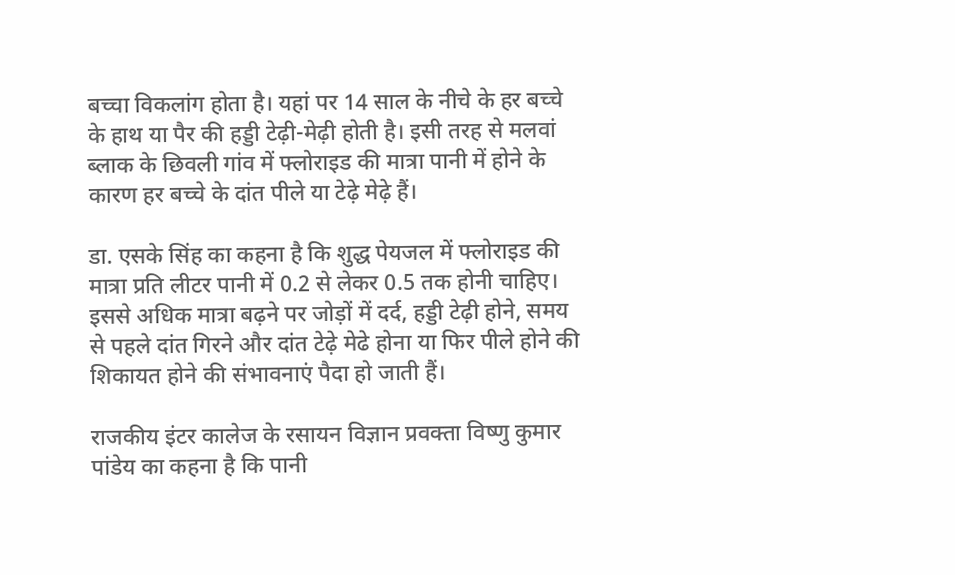बच्चा विकलांग होता है। यहां पर 14 साल के नीचे के हर बच्चे के हाथ या पैर की हड्डी टेढ़ी-मेढ़ी होती है। इसी तरह से मलवां ब्लाक के छिवली गांव में फ्लोराइड की मात्रा पानी में होने के कारण हर बच्चे के दांत पीले या टेढ़े मेढ़े हैं।

डा. एसके सिंह का कहना है कि शुद्ध पेयजल में फ्लोराइड की मात्रा प्रति लीटर पानी में 0.2 से लेकर 0.5 तक होनी चाहिए। इससे अधिक मात्रा बढ़ने पर जोड़ों में दर्द, हड्डी टेढ़ी होने, समय से पहले दांत गिरने और दांत टेढ़े मेढे होना या फिर पीले होने की शिकायत होने की संभावनाएं पैदा हो जाती हैं।

राजकीय इंटर कालेज के रसायन विज्ञान प्रवक्ता विष्णु कुमार पांडेय का कहना है कि पानी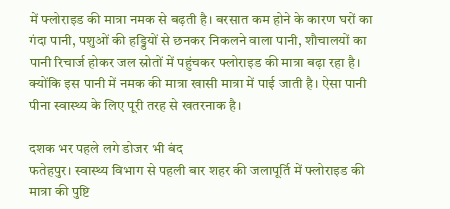में फ्लोराइड की मात्रा नमक से बढ़ती है। बरसात कम होने के कारण घरों का गंदा पानी, पशुओं की हड्डियों से छनकर निकलने वाला पानी, शौचालयों का पानी रिचार्ज होकर जल स्रोतों में पहुंचकर फ्लोराइड की मात्रा बढ़ा रहा है। क्योंकि इस पानी में नमक की मात्रा खासी मात्रा में पाई जाती है। ऐसा पानी पीना स्वास्थ्य के लिए पूरी तरह से खतरनाक है।

दशक भर पहले लगे डोजर भी बंद
फतेहपुर। स्वास्थ्य विभाग से पहली बार शहर की जलापूर्ति में फ्लोराइड की मात्रा की पुष्टि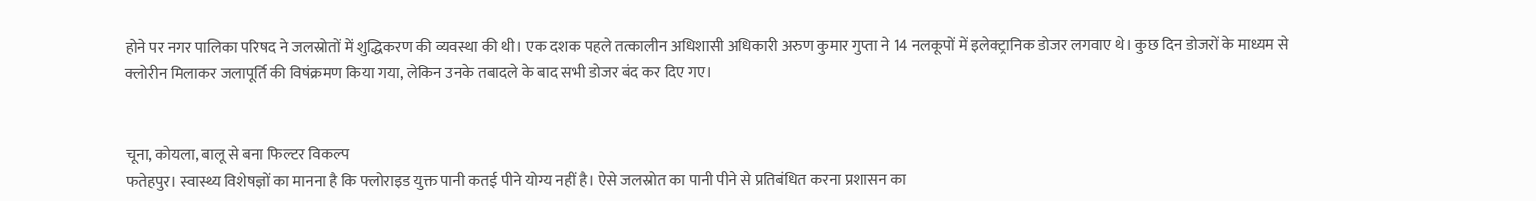होने पर नगर पालिका परिषद ने जलस्रोतों में शुद्धिकरण की व्यवस्था की थी। एक दशक पहले तत्कालीन अधिशासी अधिकारी अरुण कुमार गुप्ता ने 14 नलकूपों में इलेक्ट्रानिक डोजर लगवाए थे। कुछ दिन डोजरों के माध्यम से क्लोरीन मिलाकर जलापूर्ति की विषंक्रमण किया गया, लेकिन उनके तबादले के बाद सभी डोजर बंद कर दिए गए।


चूना, कोयला, बालू से बना फिल्टर विकल्प
फतेहपुर। स्वास्थ्य विशेषज्ञों का मानना है कि फ्लोराइड युक्त पानी कतई पीने योग्य नहीं है। ऐसे जलस्रोत का पानी पीने से प्रतिबंधित करना प्रशासन का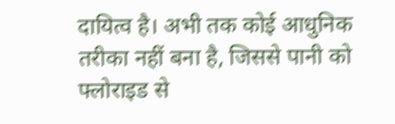दायित्व है। अभी तक कोई आधुनिक तरीका नहीं बना है, जिससे पानी को फ्लोराइड से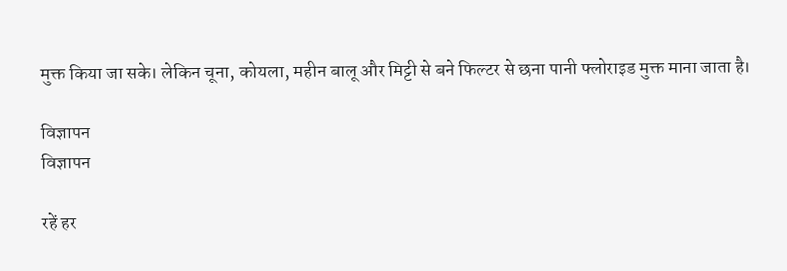मुक्त किया जा सके। लेकिन चूना, कोयला, महीन बालू और मिट्टी से बने फिल्टर से छना पानी फ्लोराइड मुक्त माना जाता है।

विज्ञापन
विज्ञापन

रहें हर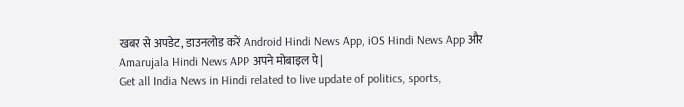खबर से अपडेट, डाउनलोड करें Android Hindi News App, iOS Hindi News App और Amarujala Hindi News APP अपने मोबाइल पे|
Get all India News in Hindi related to live update of politics, sports,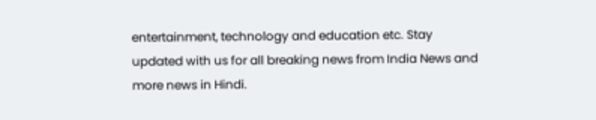entertainment, technology and education etc. Stay updated with us for all breaking news from India News and more news in Hindi.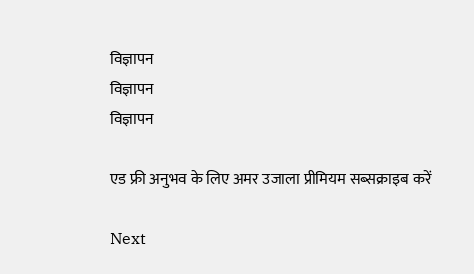विज्ञापन
विज्ञापन
विज्ञापन

एड फ्री अनुभव के लिए अमर उजाला प्रीमियम सब्सक्राइब करें

Next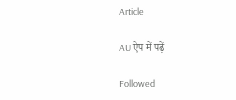Article

AU ऐप में पढ़ें

Followed